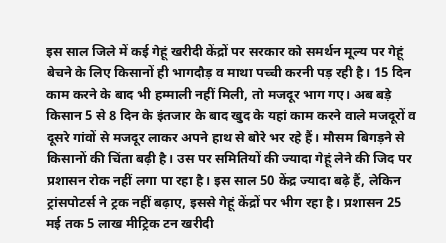इस साल जिले में कई गेहूं खरीदी केंद्रों पर सरकार को समर्थन मूल्य पर गेहूं बेचने के लिए किसानों ही भागदौड़ व माथा पच्ची करनी पड़ रही है। 15 दिन काम करने के बाद भी हम्माली नहीं मिली, तो मजदूर भाग गए। अब बड़े किसान 5 से 8 दिन के इंतजार के बाद खुद के यहां काम करने वाले मजदूरों व दूसरे गांवों से मजदूर लाकर अपने हाथ से बोरे भर रहे हैं। मौसम बिगड़ने से किसानों की चिंता बढ़ी है। उस पर समितियों की ज्यादा गेहूं लेने की जिद पर प्रशासन रोक नहीं लगा पा रहा है। इस साल 50 केंद्र ज्यादा बढ़े हैं, लेकिन ट्रांसपोटर्स ने ट्रक नहीं बढ़ाए, इससे गेहूं केंद्रों पर भीग रहा है। प्रशासन 25 मई तक 5 लाख मीट्रिक टन खरीदी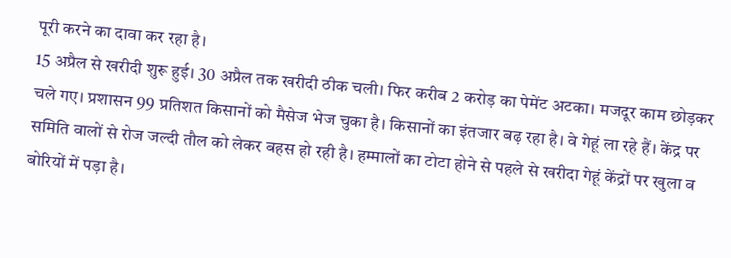पूरी करने का दावा कर रहा है।
15 अप्रैल से खरीदी शुरू हुई। 30 अप्रैल तक खरीदी ठीक चली। फिर करीब 2 करोड़ का पेमेंट अटका। मजदूर काम छोड़कर चले गए। प्रशासन 99 प्रतिशत किसानों को मैसेज भेज चुका है। किसानों का इंतजार बढ़ रहा है। वे गेहूं ला रहे हैं। केंद्र पर समिति वालों से रोज जल्दी तौल को लेकर बहस हो रही है। हम्मालों का टोटा होने से पहले से खरीदा गेहूं केंद्रों पर खुला व बोरियों में पड़ा है।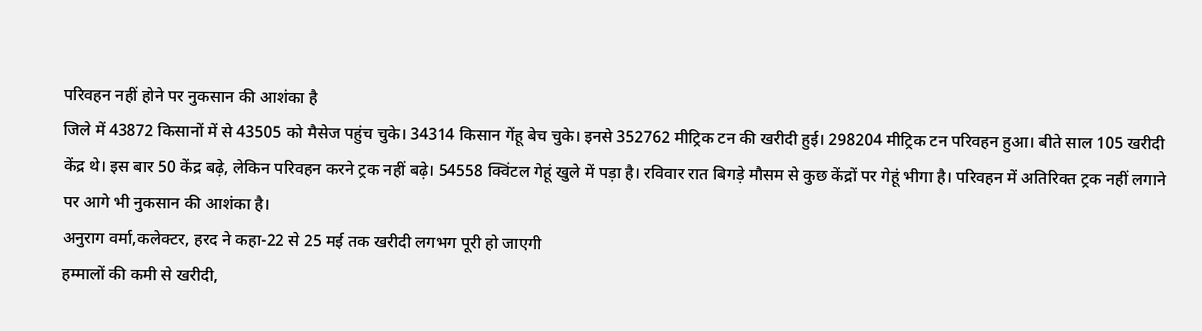परिवहन नहीं होने पर नुकसान की आशंका है
जिले में 43872 किसानों में से 43505 को मैसेज पहुंच चुके। 34314 किसान गेंहू बेच चुके। इनसे 352762 मीट्रिक टन की खरीदी हुई। 298204 मीट्रिक टन परिवहन हुआ। बीते साल 105 खरीदी केंद्र थे। इस बार 50 केंद्र बढ़े, लेकिन परिवहन करने ट्रक नहीं बढ़े। 54558 क्विंटल गेहूं खुले में पड़ा है। रविवार रात बिगड़े मौसम से कुछ केंद्रों पर गेहूं भीगा है। परिवहन में अतिरिक्त ट्रक नहीं लगाने पर आगे भी नुकसान की आशंका है।
अनुराग वर्मा,कलेक्टर, हरद ने कहा-22 से 25 मई तक खरीदी लगभग पूरी हो जाएगी
हम्मालों की कमी से खरीदी,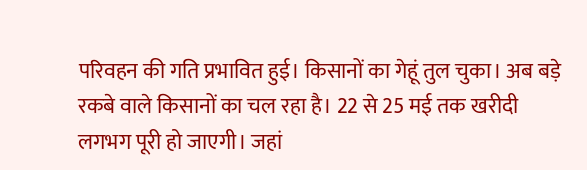परिवहन की गति प्रभावित हुई। किसानों का गेहूं तुल चुका। अब बड़े रकबे वाले किसानों का चल रहा है। 22 से 25 मई तक खरीदी लगभग पूरी हो जाएगी। जहां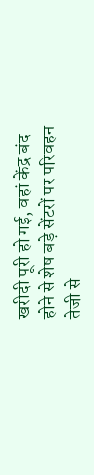खरीदी पूरी हो गई, वहां केंद्र बंद होने से शेष बड़े सेंटरों पर परिवहन तेजी से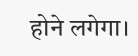होने लगेगा।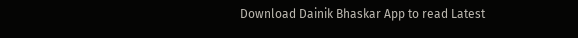Download Dainik Bhaskar App to read Latest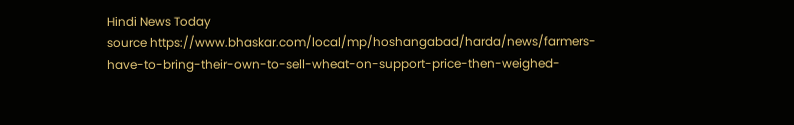Hindi News Today
source https://www.bhaskar.com/local/mp/hoshangabad/harda/news/farmers-have-to-bring-their-own-to-sell-wheat-on-support-price-then-weighed-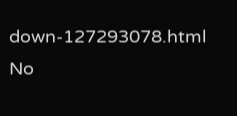down-127293078.html
No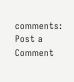comments:
Post a Comment